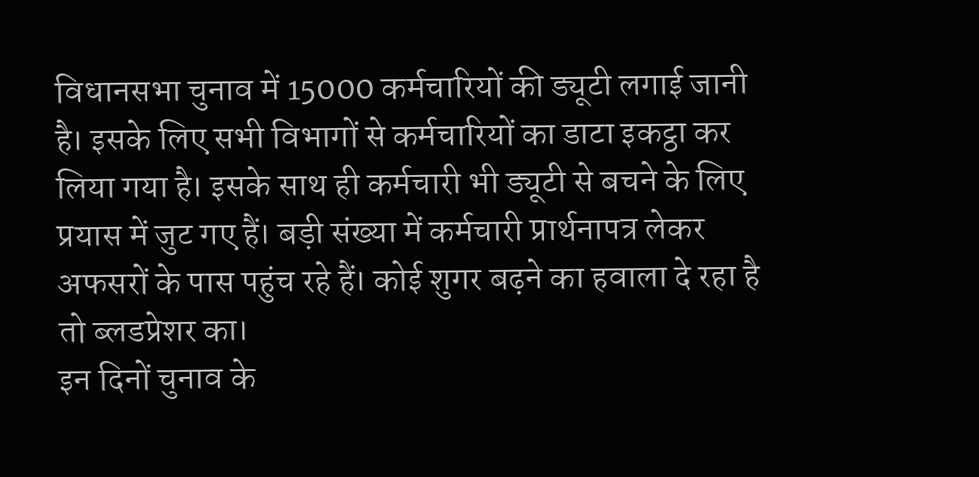विधानसभा चुनाव में 15000 कर्मचारियों की ड्यूटी लगाई जानी है। इसके लिए सभी विभागों से कर्मचारियों का डाटा इकट्ठा कर लिया गया है। इसके साथ ही कर्मचारी भी ड्यूटी से बचने के लिए प्रयास में जुट गए हैं। बड़ी संख्या में कर्मचारी प्रार्थनापत्र लेकर अफसरों के पास पहुंच रहे हैं। कोई शुगर बढ़ने का हवाला दे रहा है तो ब्लडप्रेशर का।
इन दिनों चुनाव के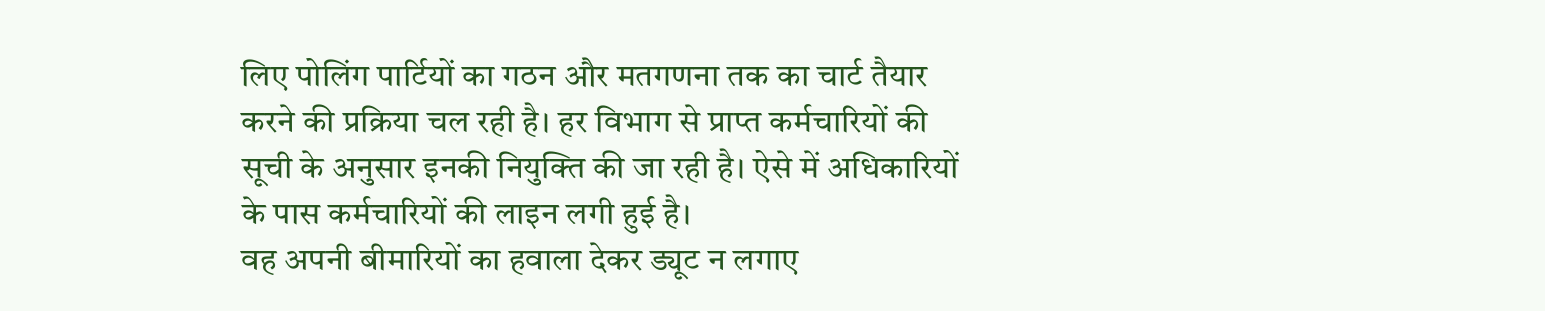लिए पोलिंग पार्टियों का गठन और मतगणना तक का चार्ट तैयार करने की प्रक्रिया चल रही है। हर विभाग से प्राप्त कर्मचारियों की सूची के अनुसार इनकी नियुक्ति की जा रही है। ऐसे में अधिकारियों के पास कर्मचारियों की लाइन लगी हुई है।
वह अपनी बीमारियों का हवाला देकर ड्यूट न लगाए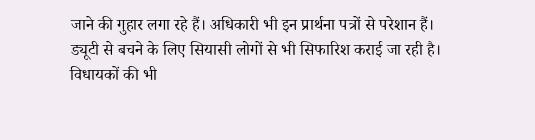जाने की गुहार लगा रहे हैं। अधिकारी भी इन प्रार्थना पत्रों से परेशान हैं। ड्यूटी से बचने के लिए सियासी लोगों से भी सिफारिश कराई जा रही है। विधायकों की भी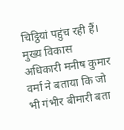चिट्ठियां पहुंच रही हैं।
मुख्य विकास अधिकारी मनीष कुमार वर्मा ने बताया कि जो भी गंभीर बीमारी बता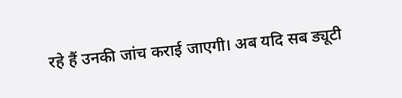रहे हैं उनकी जांच कराई जाएगी। अब यदि सब ड्यूटी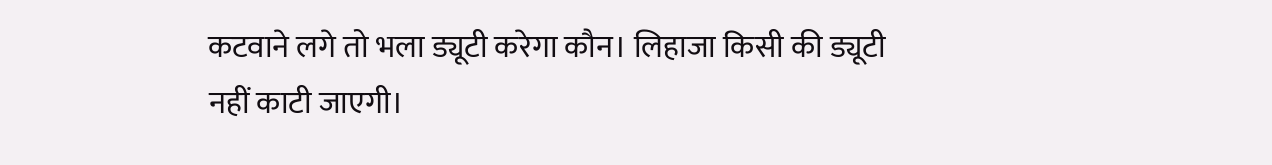कटवाने लगे तो भला ड्यूटी करेगा कौन। लिहाजा किसी की ड्यूटी नहीं काटी जाएगी।